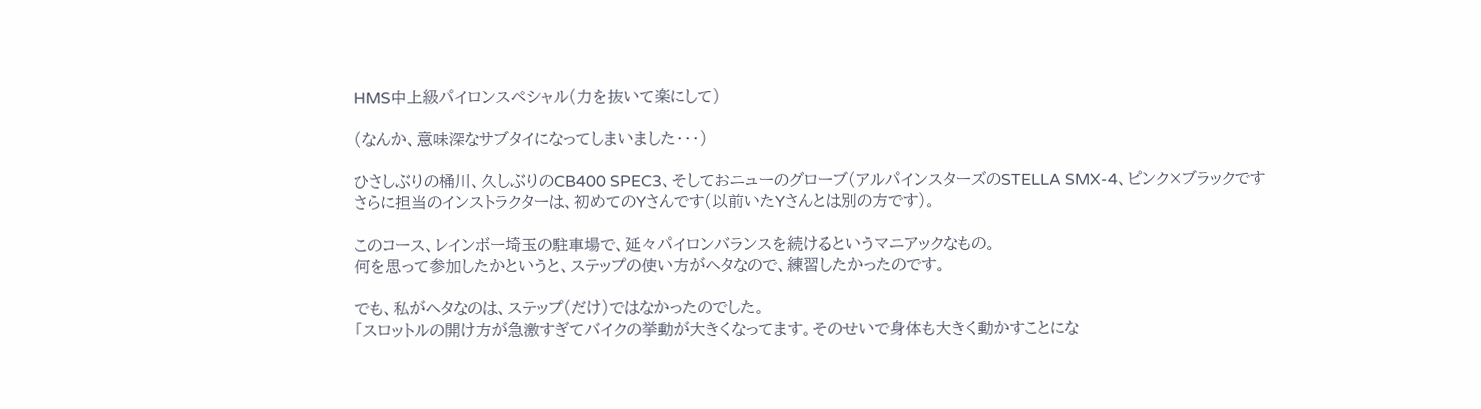HMS中上級パイロンスペシャル(力を抜いて楽にして)

(なんか、意味深なサブタイになってしまいました・・・)

ひさしぶりの桶川、久しぶりのCB400 SPEC3、そしておニューのグローブ(アルパインスターズのSTELLA SMX-4、ピンク×ブラックです
さらに担当のインストラクターは、初めてのYさんです(以前いたYさんとは別の方です)。

このコース、レインボー埼玉の駐車場で、延々パイロンバランスを続けるというマニアックなもの。
何を思って参加したかというと、ステップの使い方がヘタなので、練習したかったのです。

でも、私がヘタなのは、ステップ(だけ)ではなかったのでした。
「スロットルの開け方が急激すぎてバイクの挙動が大きくなってます。そのせいで身体も大きく動かすことにな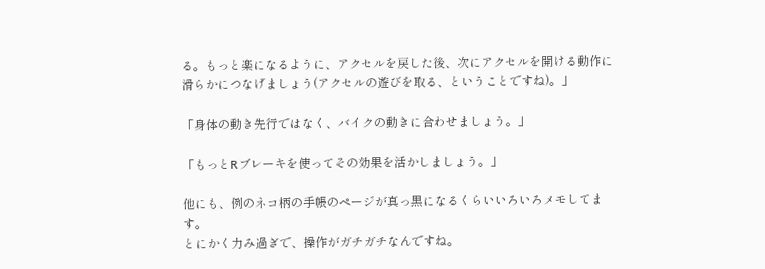る。もっと楽になるように、アクセルを戻した後、次にアクセルを開ける動作に滑らかにつなげましょう(アクセルの遊びを取る、ということですね)。」

「身体の動き先行ではなく、バイクの動きに合わせましょう。」

「もっとRブレーキを使ってその効果を活かしましょう。」

他にも、例のネコ柄の手帳のページが真っ黒になるくらいいろいろメモしてます。
とにかく力み過ぎで、操作がガチガチなんですね。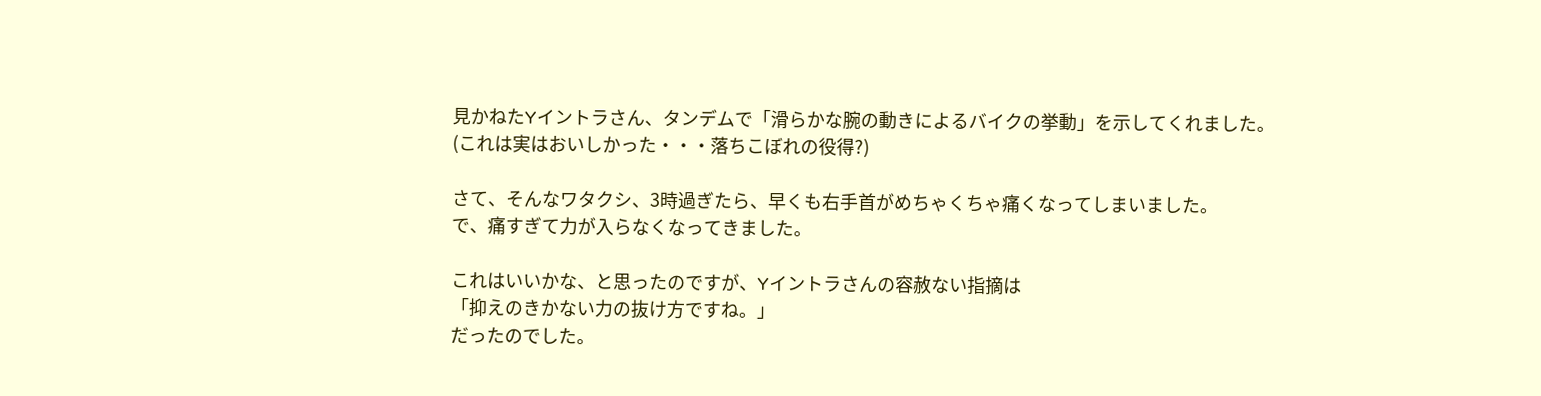見かねたYイントラさん、タンデムで「滑らかな腕の動きによるバイクの挙動」を示してくれました。
(これは実はおいしかった・・・落ちこぼれの役得?)

さて、そんなワタクシ、3時過ぎたら、早くも右手首がめちゃくちゃ痛くなってしまいました。
で、痛すぎて力が入らなくなってきました。

これはいいかな、と思ったのですが、Yイントラさんの容赦ない指摘は
「抑えのきかない力の抜け方ですね。」
だったのでした。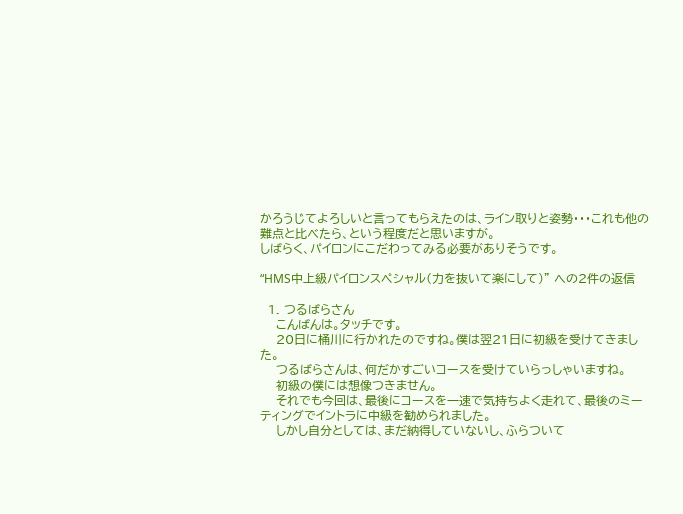かろうじてよろしいと言ってもらえたのは、ライン取りと姿勢・・・これも他の難点と比べたら、という程度だと思いますが。
しばらく、パイロンにこだわってみる必要がありそうです。

“HMS中上級パイロンスペシャル(力を抜いて楽にして)” への2件の返信

  1. つるばらさん
    こんばんは。タッチです。
    20日に桶川に行かれたのですね。僕は翌21日に初級を受けてきました。
    つるばらさんは、何だかすごいコースを受けていらっしゃいますね。
    初級の僕には想像つきません。
    それでも今回は、最後にコースを一速で気持ちよく走れて、最後のミーティングでイントラに中級を勧められました。
    しかし自分としては、まだ納得していないし、ふらついて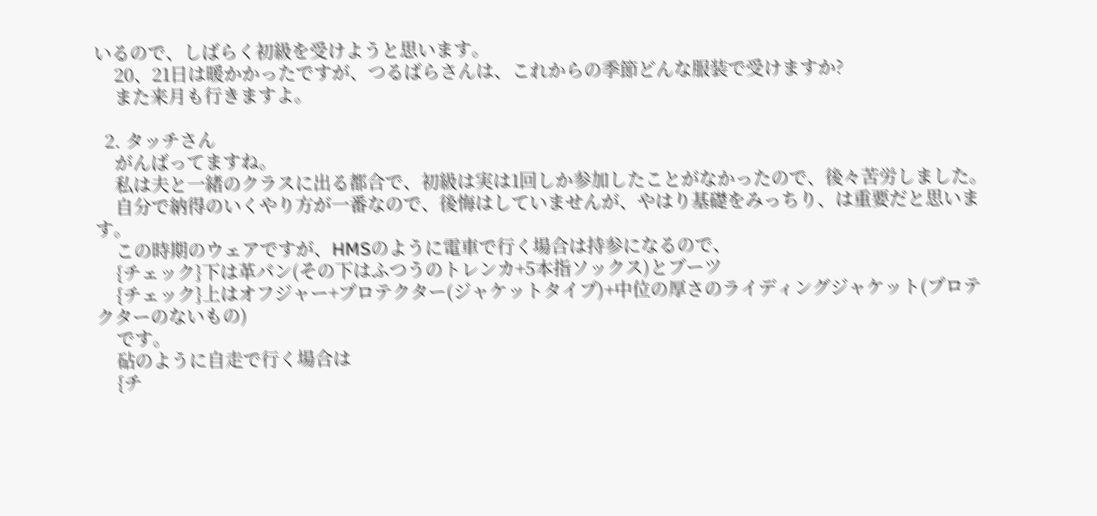いるので、しばらく初級を受けようと思います。
    20、21日は暖かかったですが、つるばらさんは、これからの季節どんな服装で受けますか?
    また来月も行きますよ。

  2. タッチさん
    がんばってますね。
    私は夫と一緒のクラスに出る都合で、初級は実は1回しか参加したことがなかったので、後々苦労しました。
    自分で納得のいくやり方が一番なので、後悔はしていませんが、やはり基礎をみっちり、は重要だと思います。
    この時期のウェアですが、HMSのように電車で行く場合は持参になるので、
    {チェック}下は革パン(その下はふつうのトレンカ+5本指ソックス)とブーツ
    {チェック}上はオフジャー+プロテクター(ジャケットタイプ)+中位の厚さのライディングジャケット(プロテクターのないもの)
    です。
    砧のように自走で行く場合は
    {チ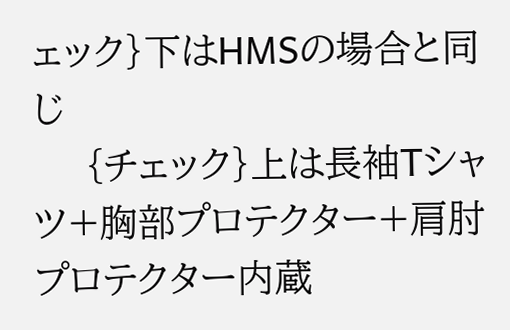ェック}下はHMSの場合と同じ
    {チェック}上は長袖Tシャツ+胸部プロテクター+肩肘プロテクター内蔵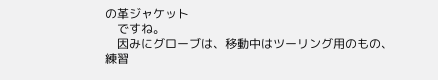の革ジャケット
    ですね。
    因みにグローブは、移動中はツーリング用のもの、練習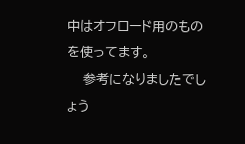中はオフロード用のものを使ってます。
    参考になりましたでしょう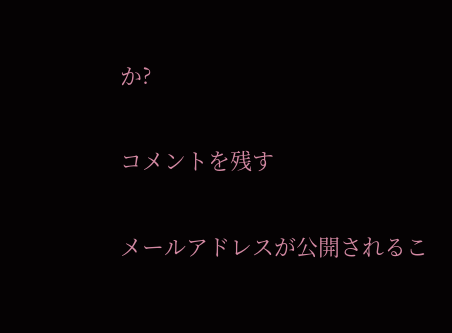か?

コメントを残す

メールアドレスが公開されるこ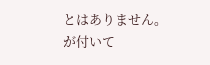とはありません。 が付いて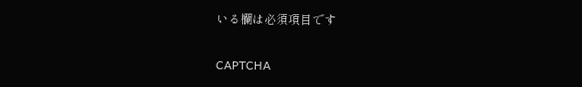いる欄は必須項目です

CAPTCHA